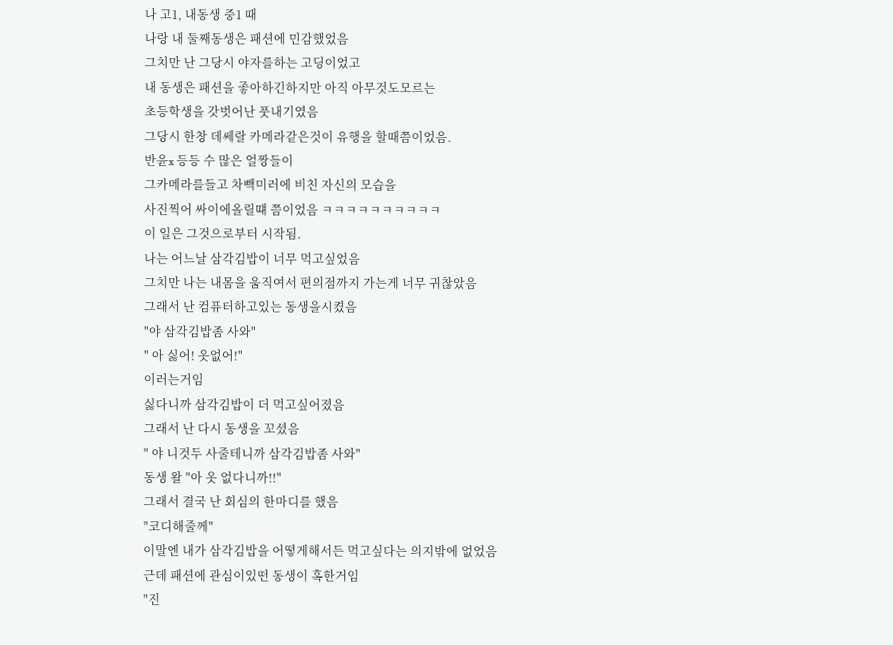나 고1, 내동생 중1 때
나랑 내 둘째동생은 패션에 민감했었음
그치만 난 그당시 야자를하는 고딩이었고
내 동생은 패션을 좋아하긴하지만 아직 아무것도모르는
초등학생을 갓벗어난 풋내기였음
그당시 한창 데쎄랄 카메라같은것이 유행을 할때쯤이었음.
반윤x 등등 수 많은 얼짱들이
그카메라를들고 차빽미러에 비친 자신의 모습을
사진찍어 싸이에올릴떄 쯤이었음 ㅋㅋㅋㅋㅋㅋㅋㅋㅋㅋ
이 일은 그것으로부터 시작됨.
나는 어느날 삼각김밥이 너무 먹고싶었음
그치만 나는 내몸을 움직여서 편의점까지 가는게 너무 귀찮았음
그래서 난 컴퓨터하고있는 동생을시켰음
"야 삼각김밥좀 사와"
" 아 싫어! 옷없어!"
이러는거임
싫다니까 삼각김밥이 더 먹고싶어졌음
그래서 난 다시 동생을 꼬셨음
" 야 니것두 사줄테니까 삼각김밥좀 사와"
동생 왈 "아 옷 없다니까!!"
그래서 결국 난 회심의 한마디를 했음
"코디해줄께"
이말엔 내가 삼각김밥을 어떻게해서든 먹고싶다는 의지밖에 없었음
근데 패션에 관심이있떤 동생이 혹한거임
"진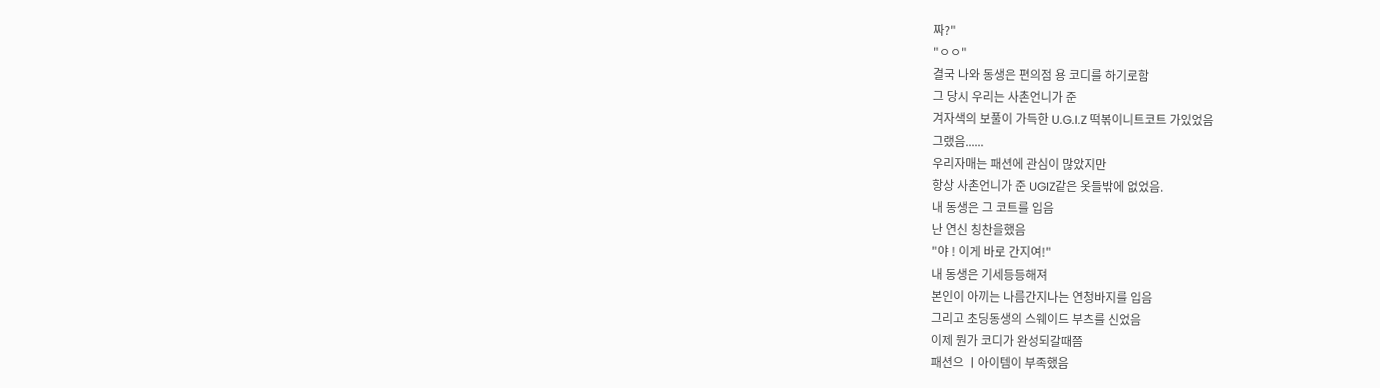짜?"
"ㅇㅇ"
결국 나와 동생은 편의점 용 코디를 하기로함
그 당시 우리는 사촌언니가 준
겨자색의 보풀이 가득한 U.G.I.Z 떡볶이니트코트 가있었음
그랬음......
우리자매는 패션에 관심이 많았지만
항상 사촌언니가 준 UGIZ같은 옷들밖에 없었음.
내 동생은 그 코트를 입음
난 연신 칭찬을했음
"야 ! 이게 바로 간지여!"
내 동생은 기세등등해져
본인이 아끼는 나름간지나는 연청바지를 입음
그리고 초딩동생의 스웨이드 부츠를 신었음
이제 뭔가 코디가 완성되갈때쯤
패션으 ㅣ아이템이 부족했음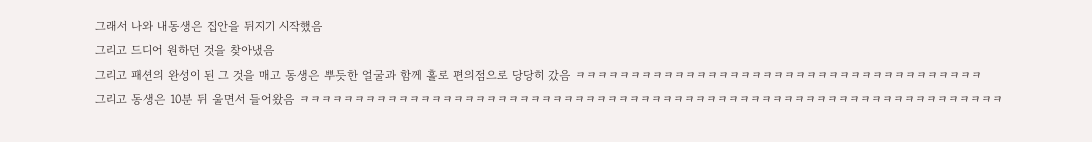그래서 나와 내동생은 집안을 뒤지기 시작했음
그리고 드디어 원하던 것을 찾아냈음
그리고 패션의 완성이 된 그 것을 매고 동생은 뿌듯한 얼굴과 함께 홀로 편의점으로 당당히 갔음 ㅋㅋㅋㅋㅋㅋㅋㅋㅋㅋㅋㅋㅋㅋㅋㅋㅋㅋㅋㅋㅋㅋㅋㅋㅋㅋㅋㅋㅋㅋㅋㅋㅋㅋㅋㅋㅋ
그리고 동생은 10분 뒤 울면서 들어왔음 ㅋㅋㅋㅋㅋㅋㅋㅋㅋㅋㅋㅋㅋㅋㅋㅋㅋㅋㅋㅋㅋㅋㅋㅋㅋㅋㅋㅋㅋㅋㅋㅋㅋㅋㅋㅋㅋㅋㅋㅋㅋㅋㅋㅋㅋㅋㅋㅋㅋㅋㅋㅋㅋㅋㅋㅋㅋㅋㅋㅋㅋㅋㅋㅋ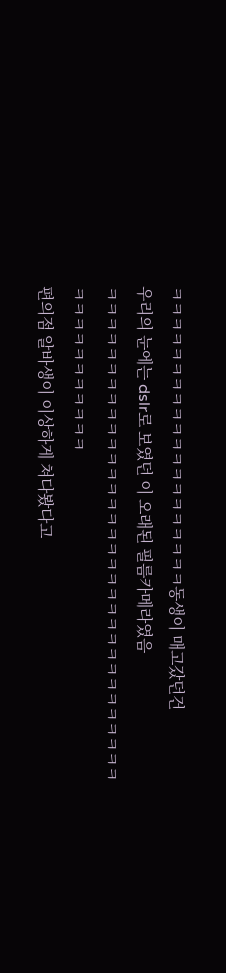ㅋㅋㅋㅋㅋㅋㅋㅋㅋㅋㅋㅋㅋㅋㅋㅋㅋㅋㅋㅋ동생이 매고갔던건
우리의 눈에는 dslr로 보였던 이 오래된 필름카메라였음
ㅋㅋㅋㅋㅋㅋㅋㅋㅋㅋㅋㅋㅋㅋㅋㅋㅋㅋㅋㅋㅋㅋㅋㅋㅋㅋㅋㅋㅋㅋㅋㅋㅋㅋㅋㅋㅋㅋㅋㅋㅋㅋㅋㅋ
편의점 알바생이 이상하게 쳐다봤다고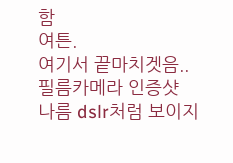함
여튼.
여기서 끝마치겟음..
필름카메라 인증샷
나름 dslr처럼 보이지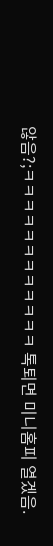않음?;ㅋㅋㅋㅋㅋㅋㅋㅋㅋㅋㅋㅋ 톡퇴면 미니홈피 열겠음.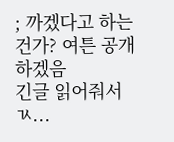; 까겠다고 하는건가? 여튼 공개하겠음
긴글 읽어줘서 ㄳ...